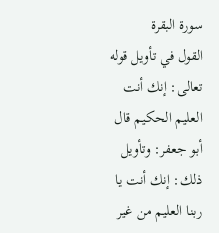سورة البقرة
القول في تأويل قوله تعالى: إنك أنت العليم الحكيم قال أبو جعفر: وتأويل ذلك: إنك أنت يا ربنا العليم من غير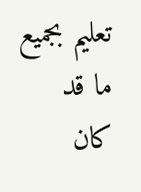تعليم بجميع ما قد كان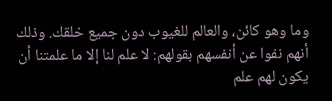وما وهو كائن، والعالم للغيوب دون جميع خلقك. وذلك أنهم نفوا عن أنفسهم بقولهم: لا علم لنا إلا ما علمتنا أن يكون لهم علم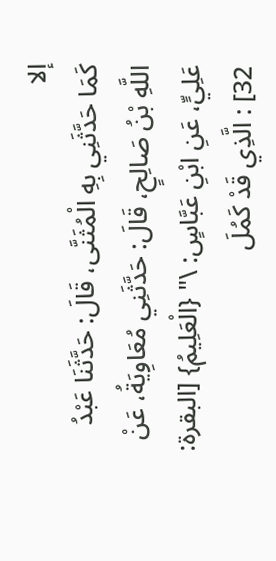إلا
كَمَا حَدَّثَنِي بِهِ الْمُثَنَّى، قَالَ: حَدَّثَنَا عَبْدُ اللَّهِ بْنُ صَالِحٍ، قَالَ: حَدَّثَنِي مُعَاوِيَةُ، عَنْ عَلِيٍّ، عَنِ ابْنِ عَبَّاسٍ: \" {الْعَلِيمُ} [البقرة: 32] : الَّذِي قَدْ كَمُلَ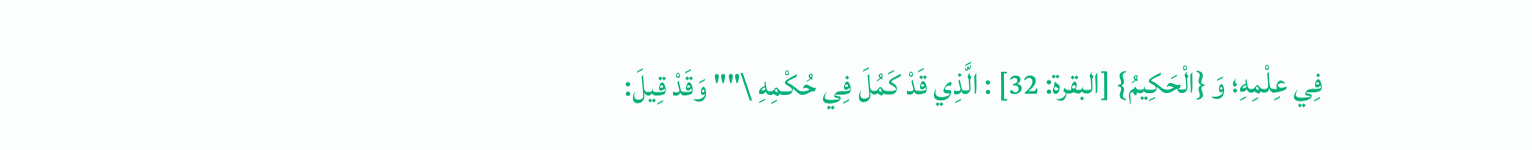فِي عِلْمِهِ؛ وَ {الْحَكِيمُ} [البقرة: 32] : الَّذِي قَدْ كَمُلَ فِي حُكْمِهِ \"" وَقَدْ قِيلَ: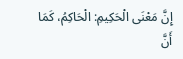إِنَّ مَعْنَى الْحَكِيمِ: الْحَاكِمُ، كَمَا أَنَّ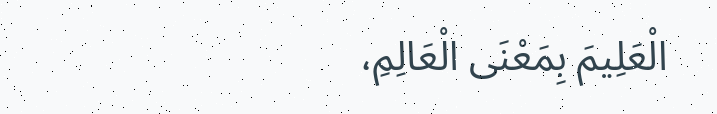الْعَلِيمَ بِمَعْنَى الْعَالِمِ،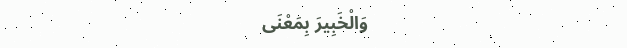وَالْخَبِيرَ بِمَعْنَى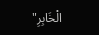الْخَابِرِ"